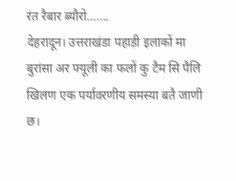रंत रैबार ब्यौरो…….
देहरादून। उत्तराखंडा पहाड़ी इलाकों मा बुरांसा अर फ्यूली का फलों कु टैम सि पैलि खिलण एक पर्यावरणीय समस्या बतै जाणी छ।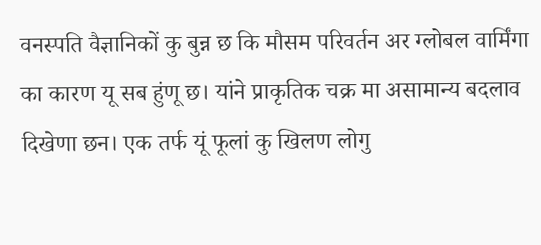वनस्पति वैज्ञानिकों कु बुन्न छ कि मौसम परिवर्तन अर ग्लोबल वार्मिंगा का कारण यू सब हुंणू छ। यांने प्राकृतिक चक्र मा असामान्य बदलाव दिखेणा छन। एक तर्फ यूं फूलां कु खिलण लोगु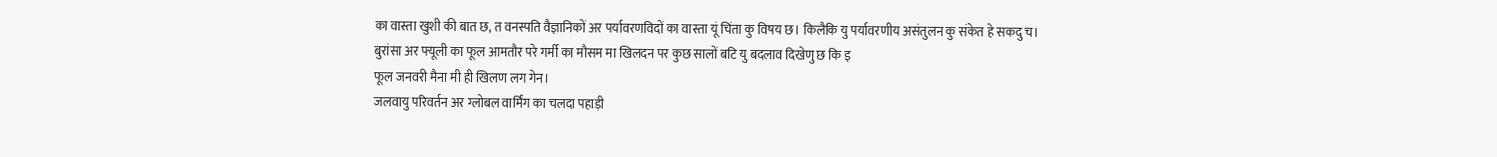का वास्ता खुशी की बात छ, त वनस्पति वैज्ञानिकों अर पर्यावरणविदों का वास्ता यूं चिंता कु विषय छ। किलैकि यु पर्यावरणीय असंतुलन कु संकेत हे सकदु च।
बुरांसा अर फ्यूली का फूल आमतौर परे गर्मी का मौसम मा खिलदन पर कुछ सालों बटि यु बदलाव दिखेणु छ कि इ
फूल जनवरी मैना मी ही खिलण लग गेन।
जलवायु परिवर्तन अर ग्लोबल वार्मिंग का चलदा पहाड़ी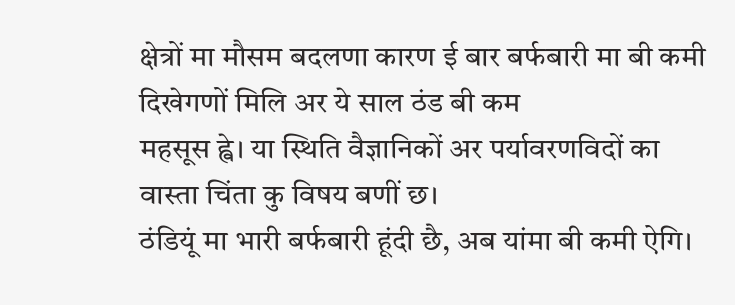क्षेत्रों मा मौसम बदलणा कारण ई बार बर्फबारी मा बी कमी दिखेगणों मिलि अर ये साल ठंड बी कम
महसूस ह्वे। या स्थिति वैज्ञानिकों अर पर्यावरणविदों का वास्ता चिंता कु विषय बणीं छ।
ठंडियूं मा भारी बर्फबारी हूंदी छै, अब यांमा बी कमी ऐगि।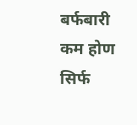बर्फबारी कम होण सिर्फ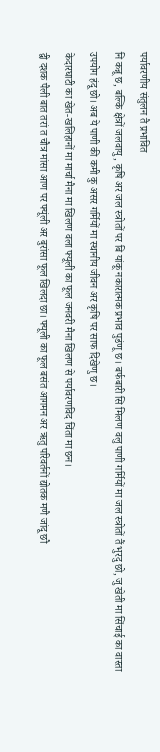पर्यावरणीय संतुलन तै प्रभावित
नि कन्नू छ, बल्कि क्षेत्रों जलवायु, कृषि अर जल स्त्रोतों पर बि यांकू नकारात्मक प्रभाव पुडंणू छ। बर्फबारी सि मिलण वलु पाणी गर्मियों मा जल स्त्रोतों तैं भुरदु छो, जु खेती मा सिंचाई का वास्ता उपयोग हंदू छो। अब ये पाणी की कमी कु असर गर्मियों मा स्थानीय जीवन अर कृषि पर साफ दिखेणु छ।
केदारघाटी का खेत-खलिहानों मा मार्चा मैना मा खिलण वला फ्यूली का फूल जनवरी मैना खिलण से पर्यावरणविद चिंता मा छन।
द्वी दशक पैली बात तरां त चौत्र मांसा आण पर फ्यूंली अर बुरांसा फूल खिलदा छा। फ्यूली का फूल बसंत आगमन अर ऋतु परिवर्तनों द्योतक मणै जांदू छौ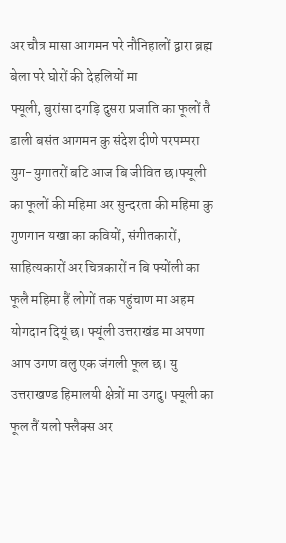अर चौत्र मासा आगमन परे नौनिहालों द्वारा ब्रह्म बेला परे घोरों की देहलियों मा
फ्यूली, बुरांसा दगड़ि दुसरा प्रजाति का फूलों तै डाली बसंत आगमन कु संदेश दीणे परपम्परा युग-युगातरों बटि आज बि जीवित छ।फ्यूली का फूलों की महिमा अर सुन्दरता की महिमा कु गुणगान यखा का कवियों, संगीतकारों, साहित्यकारों अर चित्रकारों न बि फ्योंली का फूलै महिमा हैं लोगों तक पहुंचाण मा अहम योगदान दियूं छ। फ्यूंली उत्तराखंड मा अपणा आप उगण वलु एक जंगली फूल छ। यु उत्तराखण्ड हिमालयी क्षेत्रों मा उगदु। फ्यूली का फूल तैं यलो फ्लैक्स अर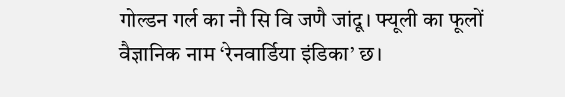गोल्डन गर्ल का नौ सि वि जणै जांदू। फ्यूली का फूलों वैज्ञानिक नाम ‘रेनवार्डिया इंडिका’ छ।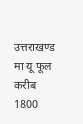उत्तराखण्ड मा यू फूल करीब 1800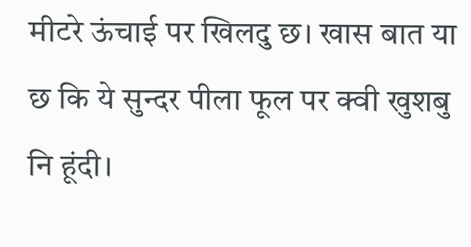मीटरे ऊंचाई पर खिलदु छ। खास बात या छ कि ये सुन्दर पीला फूल पर क्वी खुशबु नि हूंदी।